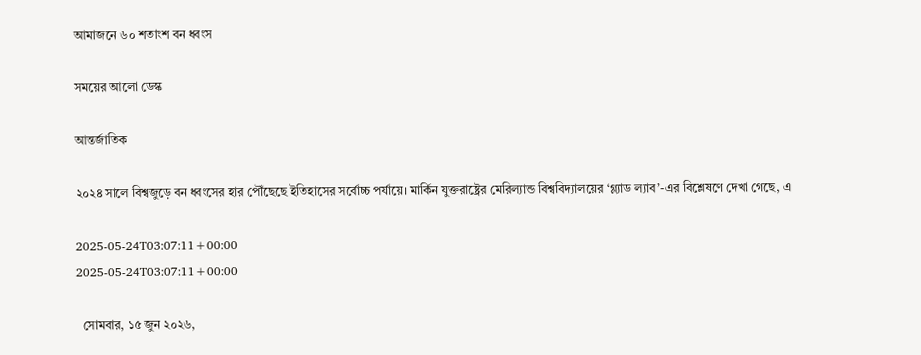আমাজনে ৬০ শতাংশ বন ধ্বংস

সময়ের আলো ডেস্ক

আন্তর্জাতিক

২০২৪ সালে বিশ্বজুড়ে বন ধ্বংসের হার পৌঁছেছে ইতিহাসের সর্বোচ্চ পর্যায়ে। মার্কিন যুক্তরাষ্ট্রের মেরিল্যান্ড বিশ্ববিদ্যালয়ের ‘গ্ল্যাড ল্যাব’-এর বিশ্লেষণে দেখা গেছে, এ

2025-05-24T03:07:11+00:00
2025-05-24T03:07:11+00:00

  সোমবার, ১৫ জুন ২০২৬,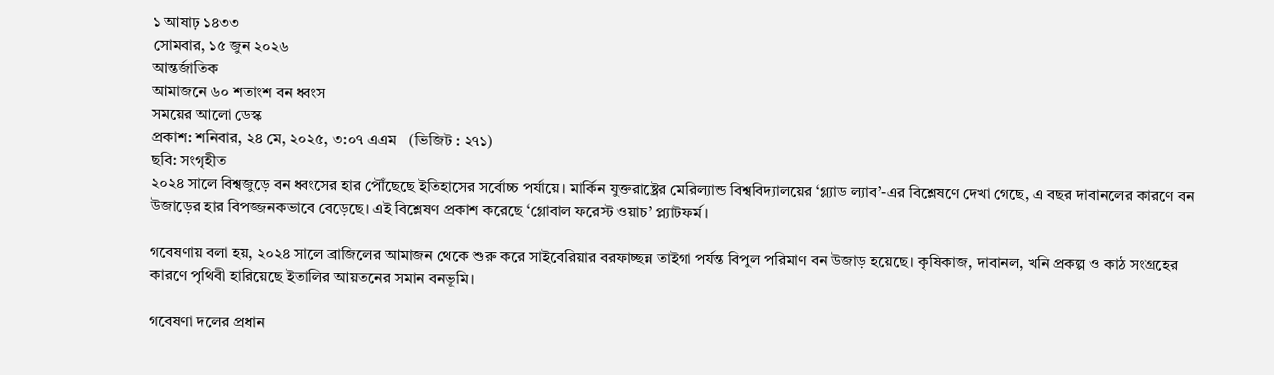১ আষাঢ় ১৪৩৩
সোমবার, ১৫ জুন ২০২৬
আন্তর্জাতিক
আমাজনে ৬০ শতাংশ বন ধ্বংস
সময়ের আলো ডেস্ক
প্রকাশ: শনিবার, ২৪ মে, ২০২৫, ৩:০৭ এএম   (ভিজিট : ২৭১)
ছবি: সংগৃহীত
২০২৪ সালে বিশ্বজুড়ে বন ধ্বংসের হার পৌঁছেছে ইতিহাসের সর্বোচ্চ পর্যায়ে। মার্কিন যুক্তরাষ্ট্রের মেরিল্যান্ড বিশ্ববিদ্যালয়ের ‘গ্ল্যাড ল্যাব’-এর বিশ্লেষণে দেখা গেছে, এ বছর দাবানলের কারণে বন উজাড়ের হার বিপজ্জনকভাবে বেড়েছে। এই বিশ্লেষণ প্রকাশ করেছে ‘গ্লোবাল ফরেস্ট ওয়াচ’ প্ল্যাটফর্ম।

গবেষণায় বলা হয়, ২০২৪ সালে ব্রাজিলের আমাজন থেকে শুরু করে সাইবেরিয়ার বরফাচ্ছন্ন তাইগা পর্যন্ত বিপুল পরিমাণ বন উজাড় হয়েছে। কৃষিকাজ, দাবানল, খনি প্রকল্প ও কাঠ সংগ্রহের কারণে পৃথিবী হারিয়েছে ইতালির আয়তনের সমান বনভূমি।

গবেষণা দলের প্রধান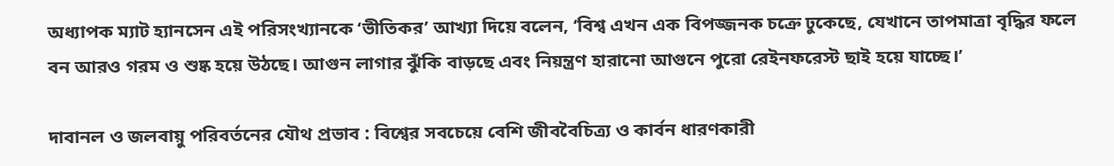অধ্যাপক ম্যাট হ্যানসেন এই পরিসংখ্যানকে ‘ভীতিকর’ আখ্যা দিয়ে বলেন, ‘বিশ্ব এখন এক বিপজ্জনক চক্রে ঢুকেছে, যেখানে তাপমাত্রা বৃদ্ধির ফলে বন আরও গরম ও শুষ্ক হয়ে উঠছে। আগুন লাগার ঝুঁকি বাড়ছে এবং নিয়ন্ত্রণ হারানো আগুনে পুরো রেইনফরেস্ট ছাই হয়ে যাচ্ছে।’

দাবানল ও জলবায়ু পরিবর্তনের যৌথ প্রভাব : বিশ্বের সবচেয়ে বেশি জীববৈচিত্র্য ও কার্বন ধারণকারী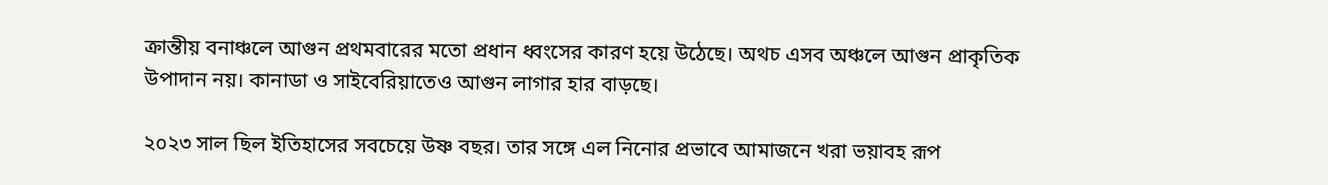ক্রান্তীয় বনাঞ্চলে আগুন প্রথমবারের মতো প্রধান ধ্বংসের কারণ হয়ে উঠেছে। অথচ এসব অঞ্চলে আগুন প্রাকৃতিক উপাদান নয়। কানাডা ও সাইবেরিয়াতেও আগুন লাগার হার বাড়ছে।

২০২৩ সাল ছিল ইতিহাসের সবচেয়ে উষ্ণ বছর। তার সঙ্গে এল নিনোর প্রভাবে আমাজনে খরা ভয়াবহ রূপ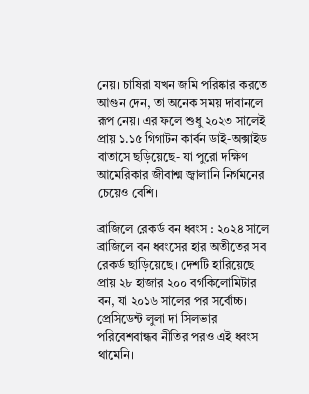নেয়। চাষিরা যখন জমি পরিষ্কার করতে আগুন দেন, তা অনেক সময় দাবানলে রূপ নেয়। এর ফলে শুধু ২০২৩ সালেই প্রায় ১.১৫ গিগাটন কার্বন ডাই-অক্সাইড বাতাসে ছড়িয়েছে- যা পুরো দক্ষিণ আমেরিকার জীবাশ্ম জ্বালানি নির্গমনের চেয়েও বেশি।

ব্রাজিলে রেকর্ড বন ধ্বংস : ২০২৪ সালে ব্রাজিলে বন ধ্বংসের হার অতীতের সব রেকর্ড ছাড়িয়েছে। দেশটি হারিয়েছে প্রায় ২৮ হাজার ২০০ বর্গকিলোমিটার বন, যা ২০১৬ সালের পর সর্বোচ্চ। প্রেসিডেন্ট লুলা দা সিলভার পরিবেশবান্ধব নীতির পরও এই ধ্বংস থামেনি।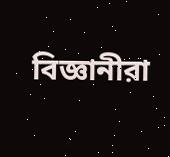বিজ্ঞানীরা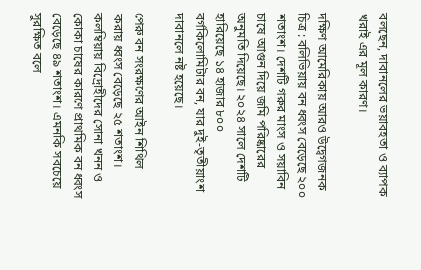বলছেন, দাবানলের ভয়াবহতা ও ব্যাপক খরাই এর মূল কারণ।

দক্ষিণ আমেরিকায় আরও উদ্বেগজনক চিত্র : বলিভিয়ায় বন ধ্বংস বেড়েছে ২০০ শতাংশ। দেশটি গরুর মাংস ও সয়াবিন চাষে আগুন দিয়ে জমি পরিষ্কারের অনুমতি দিয়েছে। ২০২৪ সালে দেশটি হারিয়েছে ১৪ হাজার ৮০০ বর্গকিলোমিটার বন, যার দুই-তৃতীয়াংশ দাবানলে নষ্ট হয়েছে।

পেরু বন সংরক্ষণের আইন শিথিল করায় ধ্বংস বেড়েছে ২৫ শতাংশ। কলম্বিয়ায় বিদ্রোহীদের সোনা খনন ও কোকা চাষের কারণে প্রাথমিক বন ধ্বংস বেড়েছে ৪৯ শতাংশ। এমনকি সবচেয়ে সুরক্ষিত বলে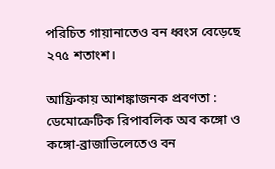পরিচিত গায়ানাতেও বন ধ্বংস বেড়েছে ২৭৫ শতাংশ।

আফ্রিকায় আশঙ্কাজনক প্রবণতা : ডেমোক্রেটিক রিপাবলিক অব কঙ্গো ও কঙ্গো-ব্রাজাভিলেতেও বন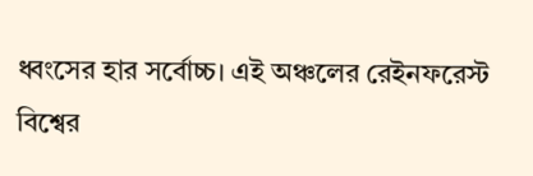ধ্বংসের হার সর্বোচ্চ। এই অঞ্চলের রেইনফরেস্ট বিশ্বের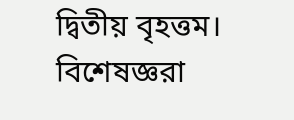দ্বিতীয় বৃহত্তম। বিশেষজ্ঞরা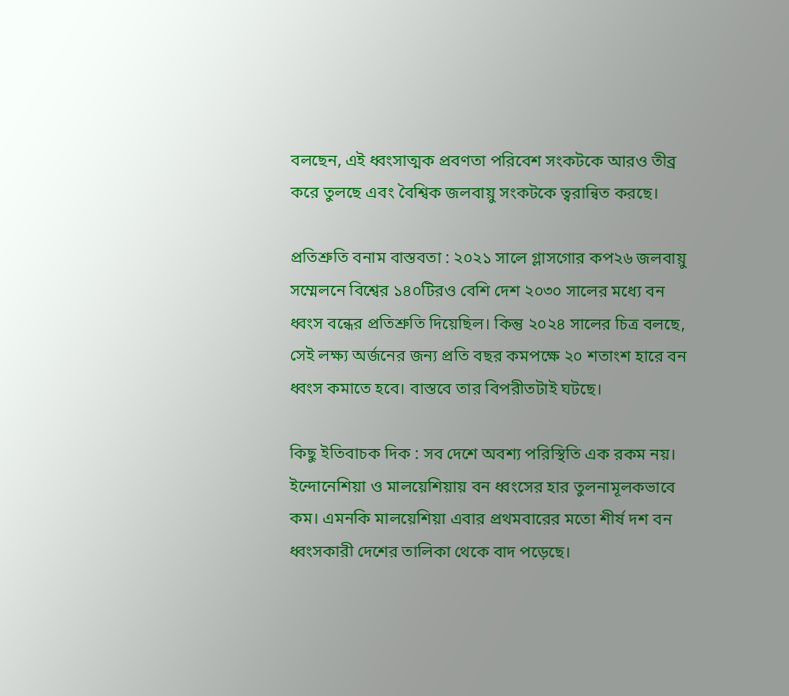বলছেন, এই ধ্বংসাত্মক প্রবণতা পরিবেশ সংকটকে আরও তীব্র করে তুলছে এবং বৈশ্বিক জলবায়ু সংকটকে ত্বরান্বিত করছে।

প্রতিশ্রুতি বনাম বাস্তবতা : ২০২১ সালে গ্লাসগোর কপ২৬ জলবায়ু সম্মেলনে বিশ্বের ১৪০টিরও বেশি দেশ ২০৩০ সালের মধ্যে বন ধ্বংস বন্ধের প্রতিশ্রুতি দিয়েছিল। কিন্তু ২০২৪ সালের চিত্র বলছে, সেই লক্ষ্য অর্জনের জন্য প্রতি বছর কমপক্ষে ২০ শতাংশ হারে বন ধ্বংস কমাতে হবে। বাস্তবে তার বিপরীতটাই ঘটছে।

কিছু ইতিবাচক দিক : সব দেশে অবশ্য পরিস্থিতি এক রকম নয়। ইন্দোনেশিয়া ও মালয়েশিয়ায় বন ধ্বংসের হার তুলনামূলকভাবে কম। এমনকি মালয়েশিয়া এবার প্রথমবারের মতো শীর্ষ দশ বন ধ্বংসকারী দেশের তালিকা থেকে বাদ পড়েছে।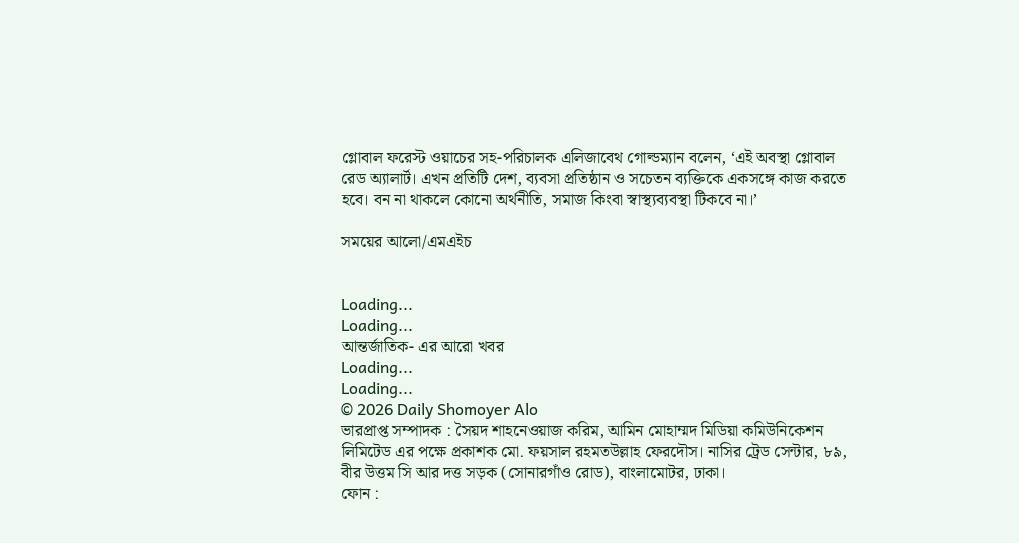গ্লোবাল ফরেস্ট ওয়াচের সহ-পরিচালক এলিজাবেথ গোল্ডম্যান বলেন, ‘এই অবস্থা গ্লোবাল রেড অ্যালার্ট। এখন প্রতিটি দেশ, ব্যবসা প্রতিষ্ঠান ও সচেতন ব্যক্তিকে একসঙ্গে কাজ করতে হবে। বন না থাকলে কোনো অর্থনীতি, সমাজ কিংবা স্বাস্থ্যব্যবস্থা টিকবে না।’

সময়ের আলো/এমএইচ


Loading...
Loading...
আন্তর্জাতিক- এর আরো খবর
Loading...
Loading...
© 2026 Daily Shomoyer Alo
ভারপ্রাপ্ত সম্পাদক : সৈয়দ শাহনেওয়াজ করিম, আমিন মোহাম্মদ মিডিয়া কমিউনিকেশন লিমিটেড এর পক্ষে প্রকাশক মো. ফয়সাল রহমতউল্লাহ ফেরদৌস। নাসির ট্রেড সেন্টার, ৮৯, বীর উত্তম সি আর দত্ত সড়ক (সোনারগাঁও রোড), বাংলামোটর, ঢাকা।
ফোন :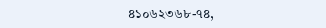৪১০৬২৩৬৮-৭৪,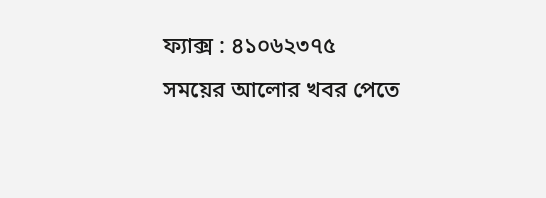ফ্যাক্স : ৪১০৬২৩৭৫
সময়ের আলোর খবর পেতে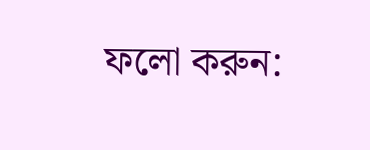ফলো করুন: